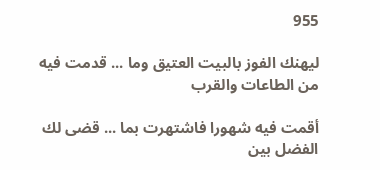955

ليهنك الفوز بالبيت العتيق وما ... قدمت فيه من الطاعات والقرب

أقمت فيه شهورا فاشتهرت بما ... قضى لك الفضل بين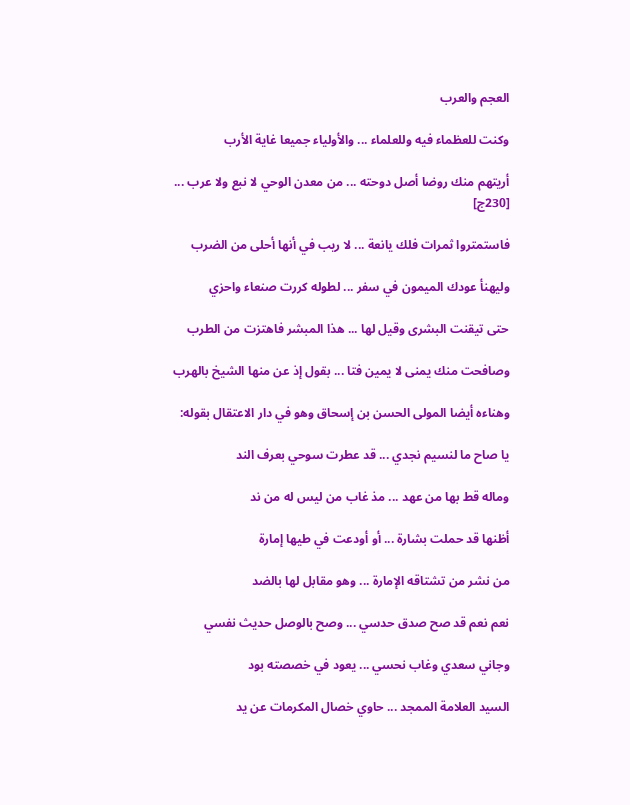العجم والعرب

وكنت للعظماء فيه وللعلماء ... والأولياء جميعا غاية الأرب

أريتهم منك روضا أصل دوحته ... من معدن الوحي لا نبع ولا عرب ... [230ج]

فاستمتروا ثمرات فلك يانعة ... لا ريب في أنها أحلى من الضرب

وليهنأ عودك الميمون في سفر ... لطوله كررت صنعاء واحزي

حتى تيقنت البشرى وقيل لها ... هذا المبشر فاهتزت من الطرب

وصافحت منك يمنى لا يمين فتا ... بقول إذ عن منها الشيخ بالهرب

وهناءه أيضا المولى الحسن بن إسحاق وهو في دار الاعتقال بقوله:

يا صاح ما لنسيم نجدي ... قد عطرت سوحي بعرف الند

وماله قط بها من عهد ... مذ غاب من ليس له من ند

أظنها قد حملت بشارة ... أو أودعت في طيها إمارة

من نشر من تشتاقه الإمارة ... وهو مقابل لها بالضد

نعم نعم قد صح صدق حدسي ... وصح بالوصل حديث نفسي

وجاني سعدي وغاب نحسي ... يعود في خصصته بود

السيد العلامة الممجد ... حاوي خصال المكرمات عن يد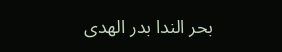بحر الندا بدر الهدى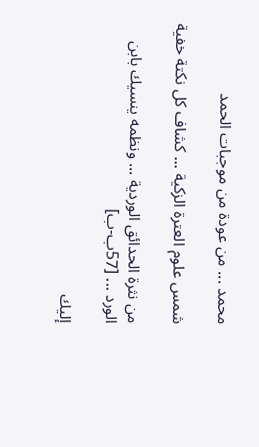محمد ... من عودة من موجبات الحمد

شمس علوم العترة الزكية ... كشاف كل نكتة خفية

من نثرة الحدائق الوردية ... ونظمه ينسيك بابن الورد ... [57ب-ب]

إليك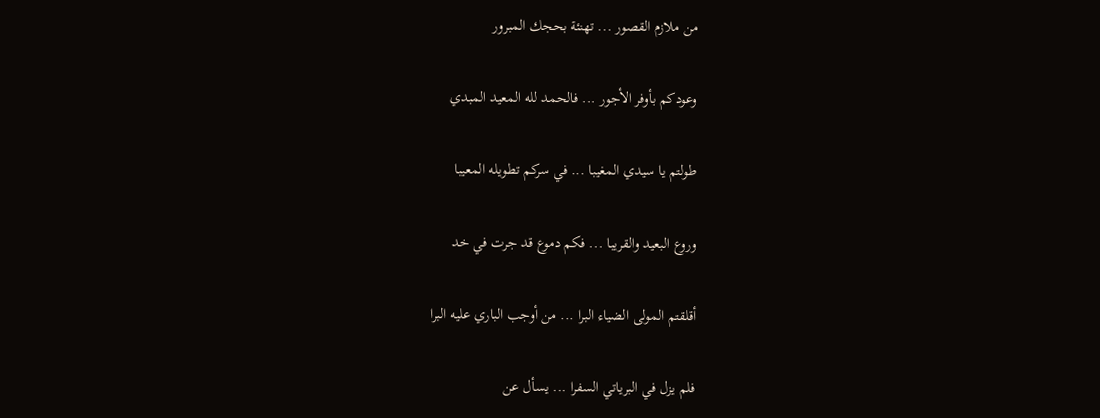من ملازم القصور ... تهنئة بحجك المبرور

وعودكم بأوفر الأجور ... فالحمد لله المعيد المبدي

طولتم يا سيدي المغيبا ... في سركم تطويله المعيبا

وروع البعيد والقريبا ... فكم دموع قد جرت في خد

أقلقتم المولى الضياء البرا ... من أوجب الباري عليه البرا

فلم يزل في البرياتي السفرا ... يسأل عن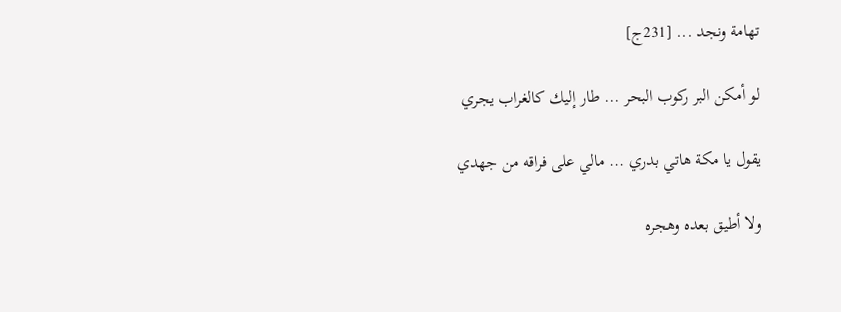تهامة ونجد ... [231ج]

لو أمكن البر ركوب البحر ... طار إليك كالغراب يجري

يقول يا مكة هاتي بدري ... مالي على فراقه من جهدي

ولا أطيق بعده وهجره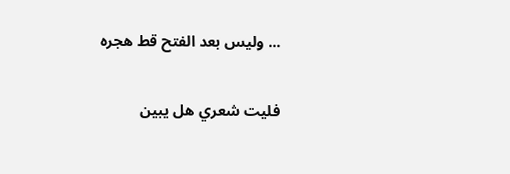... وليس بعد الفتح قط هجره

فليت شعري هل يبين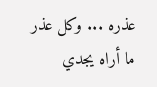عذره ... وكل عذر ما أراه يجدي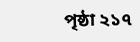পৃষ্ঠা ২১৭